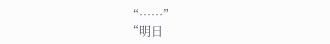“……”
“明日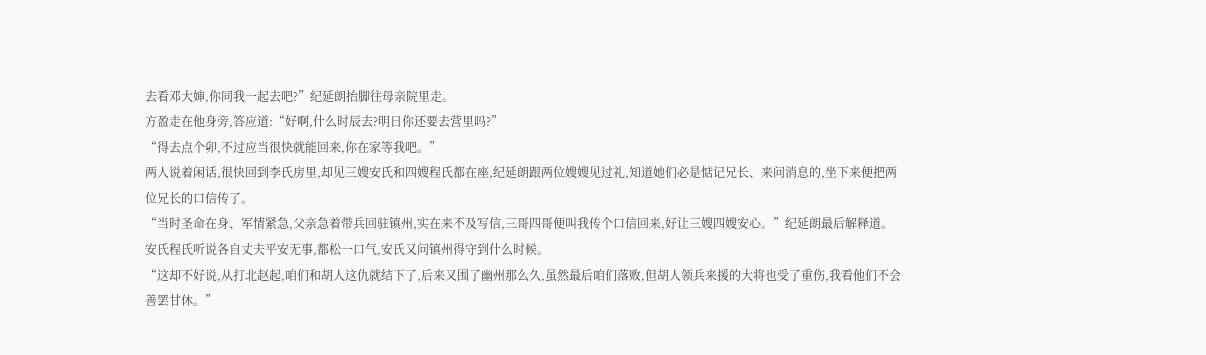去看邓大婶,你同我一起去吧?”纪延朗抬脚往母亲院里走。
方盈走在他身旁,答应道:“好啊,什么时辰去?明日你还要去营里吗?”
“得去点个卯,不过应当很快就能回来,你在家等我吧。”
两人说着闲话,很快回到李氏房里,却见三嫂安氏和四嫂程氏都在座,纪延朗跟两位嫂嫂见过礼,知道她们必是惦记兄长、来问消息的,坐下来便把两位兄长的口信传了。
“当时圣命在身、军情紧急,父亲急着带兵回驻镇州,实在来不及写信,三哥四哥便叫我传个口信回来,好让三嫂四嫂安心。”纪延朗最后解释道。
安氏程氏听说各自丈夫平安无事,都松一口气,安氏又问镇州得守到什么时候。
“这却不好说,从打北赵起,咱们和胡人这仇就结下了,后来又围了幽州那么久,虽然最后咱们落败,但胡人领兵来援的大将也受了重伤,我看他们不会善罢甘休。”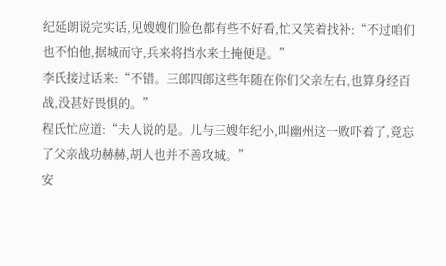纪延朗说完实话,见嫂嫂们脸色都有些不好看,忙又笑着找补:“不过咱们也不怕他,据城而守,兵来将挡水来土掩便是。”
李氏接过话来:“不错。三郎四郎这些年随在你们父亲左右,也算身经百战,没甚好畏惧的。”
程氏忙应道:“夫人说的是。儿与三嫂年纪小,叫幽州这一败吓着了,竟忘了父亲战功赫赫,胡人也并不善攻城。”
安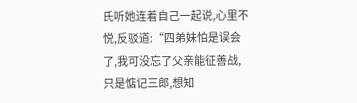氏听她连着自己一起说,心里不悦,反驳道:“四弟妹怕是误会了,我可没忘了父亲能征善战,只是惦记三郎,想知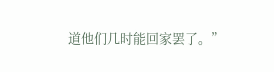道他们几时能回家罢了。”